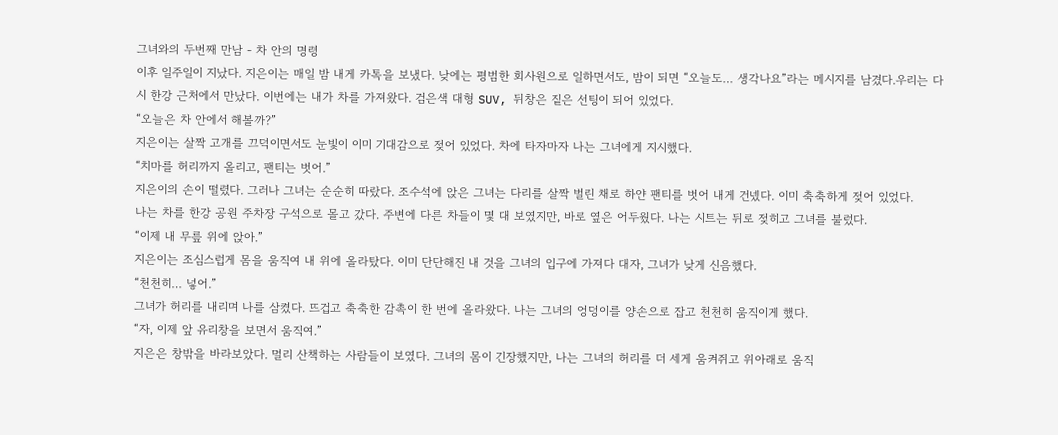그녀와의 두번째 만남 - 차 안의 명령
이후 일주일이 지났다. 지은이는 매일 밤 내게 카톡을 보냈다. 낮에는 평범한 회사원으로 일하면서도, 밤이 되면 “오늘도… 생각나요”라는 메시지를 남겼다.우리는 다시 한강 근처에서 만났다. 이번에는 내가 차를 가져왔다. 검은색 대형 SUV, 뒤창은 짙은 선팅이 되어 있었다.
“오늘은 차 안에서 해볼까?”
지은이는 살짝 고개를 끄덕이면서도 눈빛이 이미 기대감으로 젖어 있었다. 차에 타자마자 나는 그녀에게 지시했다.
“치마를 허리까지 올리고, 팬티는 벗어.”
지은이의 손이 떨렸다. 그러나 그녀는 순순히 따랐다. 조수석에 앉은 그녀는 다리를 살짝 벌린 채로 하얀 팬티를 벗어 내게 건넸다. 이미 축축하게 젖어 있었다.
나는 차를 한강 공원 주차장 구석으로 몰고 갔다. 주변에 다른 차들이 몇 대 보였지만, 바로 옆은 어두웠다. 나는 시트는 뒤로 젖히고 그녀를 불렀다.
“이제 내 무릎 위에 앉아.”
지은이는 조심스럽게 몸을 움직여 내 위에 올라탔다. 이미 단단해진 내 것을 그녀의 입구에 가져다 대자, 그녀가 낮게 신음했다.
“천천히… 넣어.”
그녀가 허리를 내리며 나를 삼켰다. 뜨겁고 축축한 감촉이 한 번에 올라왔다. 나는 그녀의 엉덩이를 양손으로 잡고 천천히 움직이게 했다.
“자, 이제 앞 유리창을 보면서 움직여.”
지은은 창밖을 바라보았다. 멀리 산책하는 사람들이 보였다. 그녀의 몸이 긴장했지만, 나는 그녀의 허리를 더 세게 움켜쥐고 위아래로 움직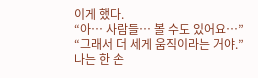이게 했다.
“아… 사람들… 볼 수도 있어요…”
“그래서 더 세게 움직이라는 거야.”
나는 한 손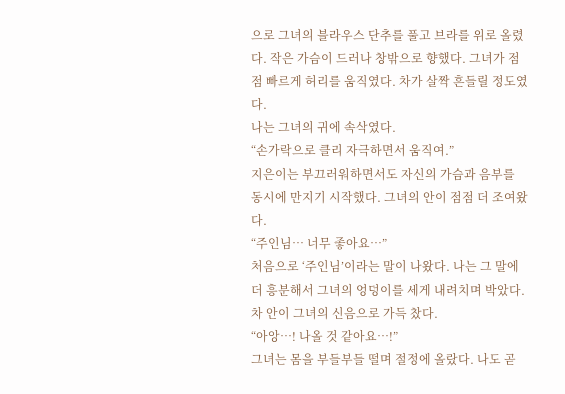으로 그녀의 블라우스 단추를 풀고 브라를 위로 올렸다. 작은 가슴이 드러나 창밖으로 향했다. 그녀가 점점 빠르게 허리를 움직였다. 차가 살짝 흔들릴 정도였다.
나는 그녀의 귀에 속삭였다.
“손가락으로 클리 자극하면서 움직여.”
지은이는 부끄러워하면서도 자신의 가슴과 음부를 동시에 만지기 시작했다. 그녀의 안이 점점 더 조여왔다.
“주인님… 너무 좋아요…”
처음으로 ‘주인님’이라는 말이 나왔다. 나는 그 말에 더 흥분해서 그녀의 엉덩이를 세게 내려치며 박았다. 차 안이 그녀의 신음으로 가득 찼다.
“아앙…! 나올 것 같아요…!”
그녀는 몸을 부들부들 떨며 절정에 올랐다. 나도 곧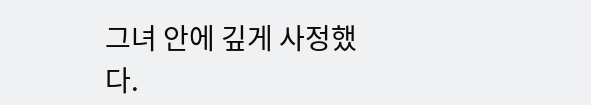그녀 안에 깊게 사정했다.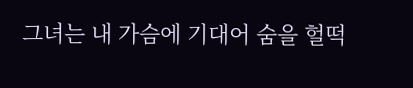그녀는 내 가슴에 기대어 숨을 헐떡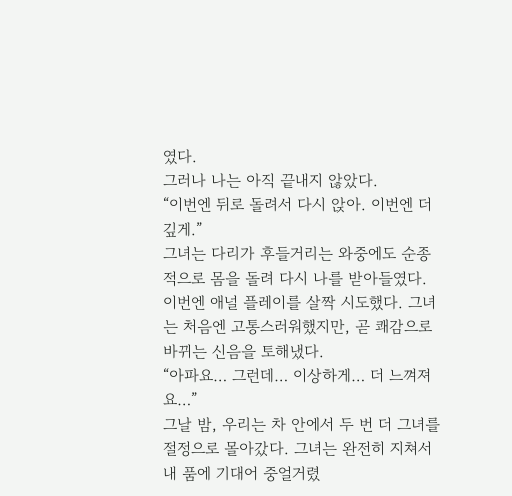였다.
그러나 나는 아직 끝내지 않았다.
“이번엔 뒤로 돌려서 다시 앉아. 이번엔 더 깊게.”
그녀는 다리가 후들거리는 와중에도 순종적으로 몸을 돌려 다시 나를 받아들였다. 이번엔 애널 플레이를 살짝 시도했다. 그녀는 처음엔 고통스러워했지만, 곧 쾌감으로 바뀌는 신음을 토해냈다.
“아파요… 그런데… 이상하게… 더 느껴져요…”
그날 밤, 우리는 차 안에서 두 번 더 그녀를 절정으로 몰아갔다. 그녀는 완전히 지쳐서 내 품에 기대어 중얼거렸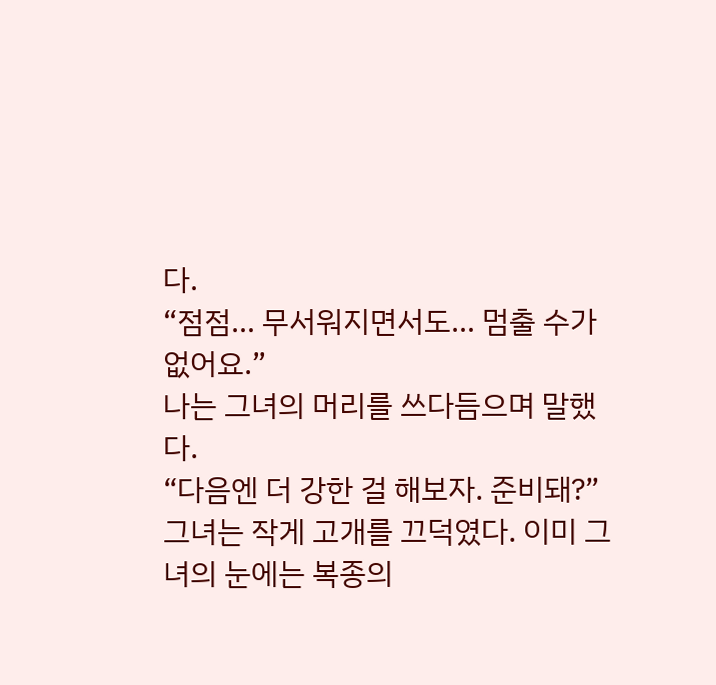다.
“점점… 무서워지면서도… 멈출 수가 없어요.”
나는 그녀의 머리를 쓰다듬으며 말했다.
“다음엔 더 강한 걸 해보자. 준비돼?”
그녀는 작게 고개를 끄덕였다. 이미 그녀의 눈에는 복종의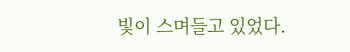빛이 스며들고 있었다.